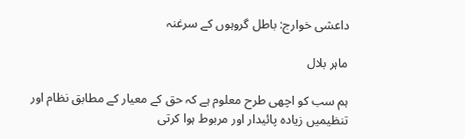داعشی خوارج: باطل گروہوں کے سرغنہ

ماہر بلال

ہم سب کو اچھی طرح معلوم ہے کہ حق کے معیار کے مطابق نظام اور تنظیمیں زیادہ پائیدار اور مربوط ہوا کرتی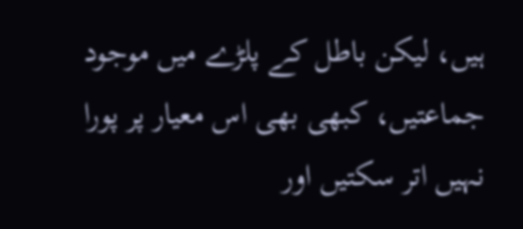ہیں، لیکن باطل کے پلڑے میں موجود جماعتیں، کبھی بھی اس معیار پر پورا نہیں اتر سکتیں اور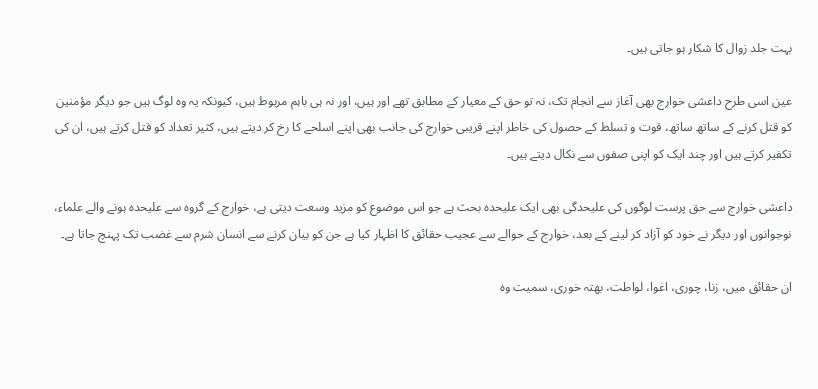بہت جلد زوال کا شکار ہو جاتی ہیں۔

عین اسی طرح داعشی خوارج بھی آغاز سے انجام تک، نہ تو حق کے معیار کے مطابق تھے اور ہیں، اور نہ ہی باہم مربوط ہیں، کیونکہ یہ وہ لوگ ہیں جو دیگر مؤمنین کو قتل کرنے کے ساتھ ساتھ، قوت و تسلط کے حصول کی خاطر اپنے قریبی خوارج کی جانب بھی اپنے اسلحے کا رخ کر دیتے ہیں، کثیر تعداد کو قتل کرتے ہیں، ان کی تکفیر کرتے ہیں اور چند ایک کو اپنی صفوں سے نکال دیتے ہیں۔

داعشی خوارج سے حق پرست لوگوں کی علیحدگی بھی ایک علیحدہ بحث ہے جو اس موضوع کو مزید وسعت دیتی ہے، خوارج کے گروہ سے علیحدہ ہونے والے علماء، نوجوانوں اور دیگر نے خود کو آزاد کر لینے کے بعد، خوارج کے حوالے سے عجیب حقائق کا اظہار کیا ہے جن کو بیان کرنے سے انسان شرم سے غضب تک پہنچ جاتا ہے۔

ان حقائق میں، زنا، چوری، اغوا، لواطت، بھتہ خوری، سمیت وہ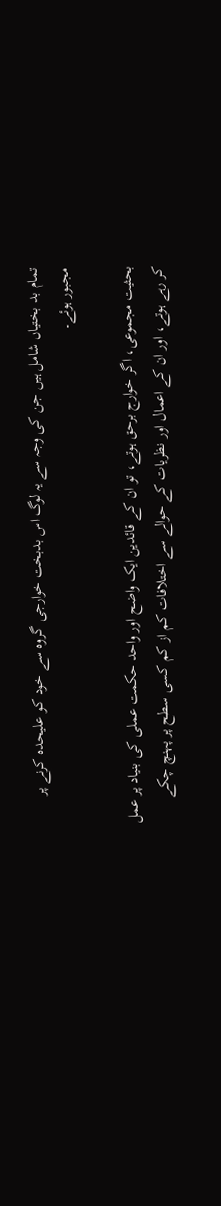تمام بد بختیاں شامل ہیں جن کی وجہ سے یہ لوگ اس بدبخت خوارجی گروہ سے خود کو علیحدہ کرنے پر مجبور ہوئے۔

بحثیت مجموعی، اگر خوارج برحق ہوتے، تو ان کے قائدین ایک واضح اور واحد حکمت عملی کی بنیاد پر عمل کر رہے ہوتے، اور ان کے اعمال اور نظریات کے حوالے سے اختلافات کم از کم کسی سطح پر پہنچ چکے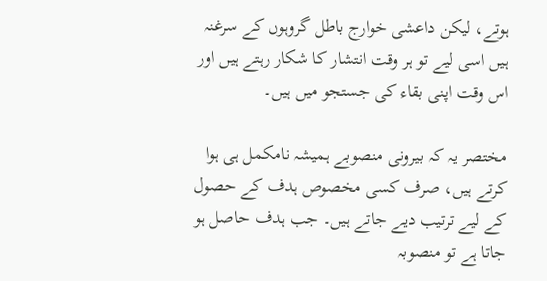ہوتے، لیکن داعشی خوارج باطل گروہوں کے سرغنہ ہیں اسی لیے تو ہر وقت انتشار کا شکار رہتے ہیں اور اس وقت اپنی بقاء کی جستجو میں ہیں۔

مختصر یہ کہ بیرونی منصوبے ہمیشہ نامکمل ہی ہوا کرتے ہیں، صرف کسی مخصوص ہدف کے حصول کے لیے ترتیب دیے جاتے ہیں۔ جب ہدف حاصل ہو جاتا ہے تو منصوبہ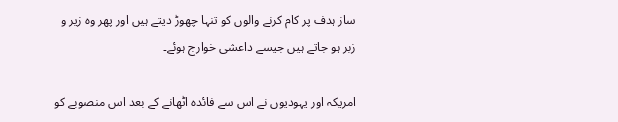ساز ہدف پر کام کرنے والوں کو تنہا چھوڑ دیتے ہیں اور پھر وہ زیر و زبر ہو جاتے ہیں جیسے داعشی خوارج ہوئے۔

امریکہ اور یہودیوں نے اس سے فائدہ اٹھانے کے بعد اس منصوبے کو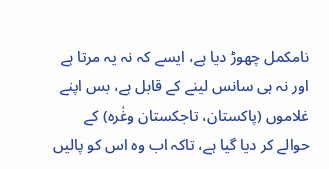نامکمل چھوڑ دیا ہے، ایسے کہ نہ یہ مرتا ہے اور نہ ہی سانس لینے کے قابل ہے، بس اپنے غلاموں (پاکستان، تاجکستان وغٰرہ) کے حوالے کر دیا گیا ہے، تاکہ اب وہ اس کو پالیں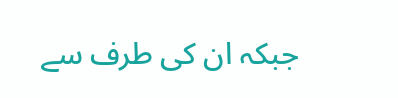جبکہ ان کی طرف سے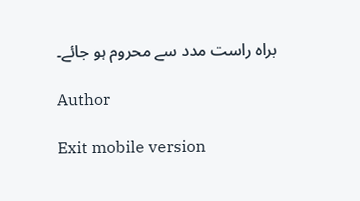براہ راست مدد سے محروم ہو جائے۔

Author

Exit mobile version